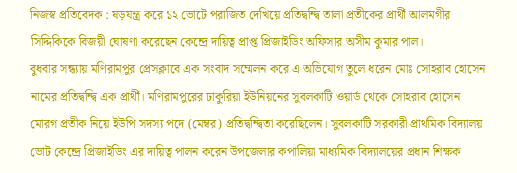নিজস্ব প্রতিবেদক : ষড়যন্ত্র করে ১২ ভোটে পরাজিত দেখিয়ে প্রতিদ্বন্দ্বি তালা প্রতীকের প্রার্থী আলমগীর সিদ্দিকিকে বিজয়ী ঘোষণা করেছেন কেন্দ্রে দায়িত্ব প্রাপ্ত প্রিজাইডিং অফিসার অসীম কুমার পাল।
বুধবার সন্ধ্যায় মণিরামপুর প্রেসক্লাবে এক সংবাদ সম্মেলন করে এ অভিযোগ তুলে ধরেন মোঃ সোহরাব হোসেন নামের প্রতিদ্বন্দ্বি এক প্রার্থী। মণিরামপুরের ঢাকুরিয়া ইউনিয়নের সুবলকাটি ওয়ার্ড থেকে সোহরাব হোসেন মোরগ প্রতীক নিয়ে ইউপি সদস্য পদে (মেম্বর) প্রতিদ্বন্দ্বিতা করেছিলেন। সুবলকাটি সরকারী প্রাথমিক বিদ্যালয় ভোট কেন্দ্রে প্রিজাইডিং এর দায়িত্ব পালন করেন উপজেলার কপালিয়া মাধ্যমিক বিদ্যালয়ের প্রধান শিক্ষক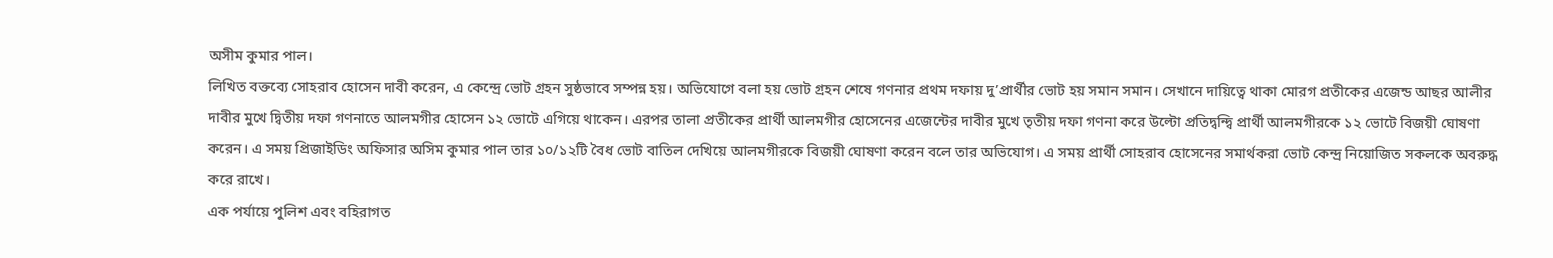অসীম কুমার পাল।
লিখিত বক্তব্যে সোহরাব হোসেন দাবী করেন, এ কেন্দ্রে ভোট গ্রহন সুষ্ঠভাবে সম্পন্ন হয়। অভিযোগে বলা হয় ভোট গ্রহন শেষে গণনার প্রথম দফায় দু’প্রার্থীর ভোট হয় সমান সমান। সেখানে দায়িত্বে থাকা মোরগ প্রতীকের এজেন্ড আছর আলীর দাবীর মুখে দ্বিতীয় দফা গণনাতে আলমগীর হোসেন ১২ ভোটে এগিয়ে থাকেন। এরপর তালা প্রতীকের প্রার্থী আলমগীর হোসেনের এজেন্টের দাবীর মুখে তৃতীয় দফা গণনা করে উল্টো প্রতিদ্বন্দ্বি প্রার্থী আলমগীরকে ১২ ভোটে বিজয়ী ঘোষণা করেন। এ সময় প্রিজাইডিং অফিসার অসিম কুমার পাল তার ১০/১২টি বৈধ ভোট বাতিল দেখিয়ে আলমগীরকে বিজয়ী ঘোষণা করেন বলে তার অভিযোগ। এ সময় প্রার্থী সোহরাব হোসেনের সমার্থকরা ভোট কেন্দ্র নিয়োজিত সকলকে অবরুদ্ধ করে রাখে।
এক পর্যায়ে পুলিশ এবং বহিরাগত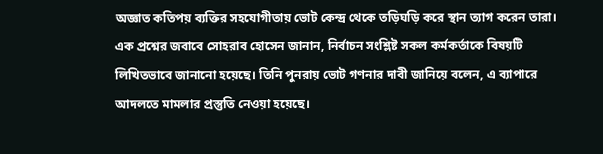অজ্ঞাত কতিপয় ব্যক্তির সহযোগীতায় ভোট কেন্দ্র থেকে তড়িঘড়ি করে স্থান ত্যাগ করেন তারা। এক প্রশ্নের জবাবে সোহরাব হোসেন জানান, নির্বাচন সংশ্লিষ্ট সকল কর্মকর্তাকে বিষয়টি লিখিতভাবে জানানো হয়েছে। তিনি পুনরায় ভোট গণনার দাবী জানিয়ে বলেন, এ ব্যাপারে আদলতে মামলার প্রস্তুতি নেওয়া হয়েছে।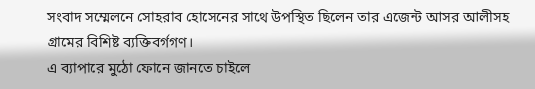সংবাদ সম্মেলনে সোহরাব হোসেনের সাথে উপস্থিত ছিলেন তার এজেন্ট আসর আলীসহ গ্রামের বিশিষ্ট ব্যক্তিবর্গগণ।
এ ব্যাপারে মুঠো ফোনে জানতে চাইলে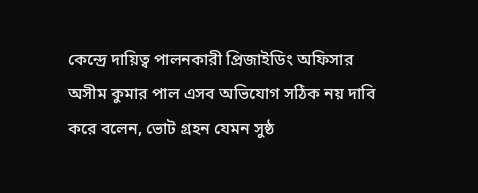কেন্দ্রে দায়িত্ব পালনকারী প্রিজাইডিং অফিসার অসীম কুমার পাল এসব অভিযোগ সঠিক নয় দাবি করে বলেন, ভোট গ্রহন যেমন সুষ্ঠ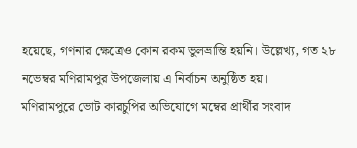হয়েছে, গণনার ক্ষেত্রেও কোন রকম ভুলভ্রান্তি হয়নি। উল্লেখ্য, গত ২৮ নভেম্বর মণিরামপুর উপজেলায় এ নির্বাচন অনুষ্ঠিত হয়।
মণিরামপুরে ভোট কারচুপির অভিযোগে মম্বের প্রার্থীর সংবাদ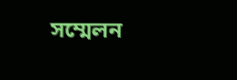সম্মেলন